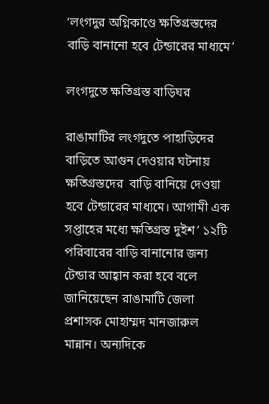‘লংগদুর অগ্নিকাণ্ডে ক্ষতিগ্রস্তদের বাড়ি বানানো হবে টেন্ডারের মাধ্যমে’

লংগদুতে ক্ষতিগ্রস্ত বাড়িঘর

রাঙামাটির লংগদুতে পাহাড়িদের বাড়িতে আগুন দেওয়ার ঘটনায় ক্ষতিগ্রস্তদের  বাড়ি বানিয়ে দেওয়া হবে টেন্ডারের মাধ্যমে। আগামী এক সপ্তাহের মধ্যে ক্ষতিগ্রস্ত দুইশ’ ১২টি পরিবারের বাড়ি বানানোর জন্য টেন্ডার আহ্বান করা হবে বলে জানিয়েছেন রাঙামাটি জেলা প্রশাসক মোহাম্মদ মানজারুল মান্নান। অন্যদিকে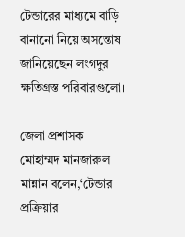টেন্ডারের মাধ্যমে বাড়ি বানানো নিয়ে অসন্তোষ জানিয়েছেন লংগদুর ক্ষতিগ্রস্ত পরিবারগুলো।

জেলা প্রশাসক মোহাম্মদ মানজারুল মান্নান বলেন,‘টেন্ডার প্রক্রিয়ার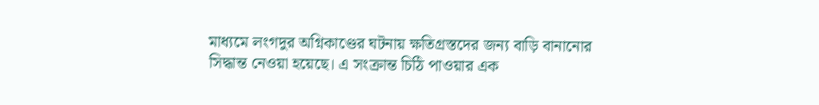মাধ্যমে লংগদুর অগ্নিকাণ্ডের ঘটনায় ক্ষতিগ্রস্তদের জন্য বাড়ি বানানোর সিদ্ধান্ত নেওয়া হয়েছে। এ সংক্রান্ত চিঠি পাওয়ার এক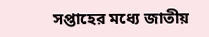সপ্তাহের মধ্যে জাতীয়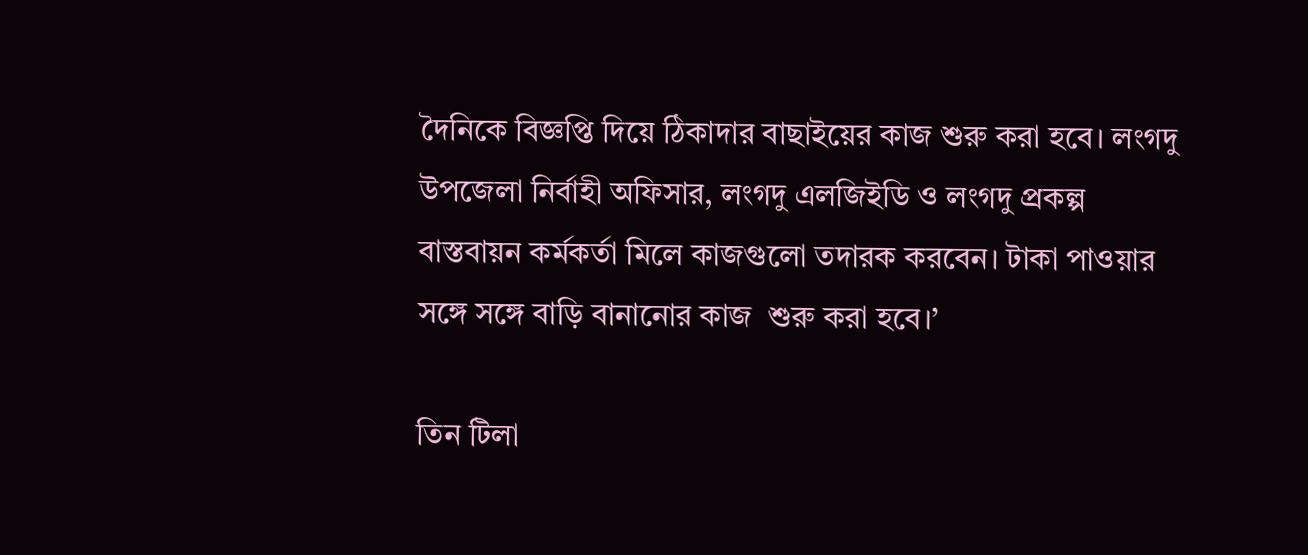দৈনিকে বিজ্ঞপ্তি দিয়ে ঠিকাদার বাছাইয়ের কাজ শুরু করা হবে। লংগদু উপজেলা নির্বাহী অফিসার, লংগদু এলজিইডি ও লংগদু প্রকল্প বাস্তবায়ন কর্মকর্তা মিলে কাজগুলো তদারক করবেন। টাকা পাওয়ার সঙ্গে সঙ্গে বাড়ি বানানোর কাজ  শুরু করা হবে।’

তিন টিলা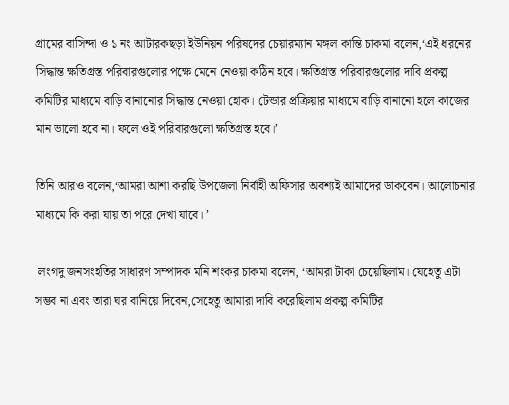গ্রামের বাসিন্দা ও ১ নং আটারকছড়া ইউনিয়ন পরিষদের চেয়ারম্যান মঙ্গল কান্তি চাকমা বলেন,‘এই ধরনের সিদ্ধান্ত ক্ষতিগ্রস্ত পরিবারগুলোর পক্ষে মেনে নেওয়া কঠিন হবে। ক্ষতিগ্রস্ত পরিবারগুলোর দাবি প্রকল্প কমিটির মাধ্যমে বাড়ি বানানোর সিদ্ধান্ত নেওয়া হোক। টেন্ডার প্রক্রিয়ার মাধ্যমে বাড়ি বানানো হলে কাজের মান ভালো হবে না। ফলে ওই পরিবারগুলো ক্ষতিগ্রস্ত হবে।’

তিনি আরও বলেন,‘আমরা আশা করছি উপজেলা নির্বাহী অফিসার অবশ্যই আমাদের ডাকবেন। আলোচনার মাধ্যমে কি করা যায় তা পরে দেখা যাবে। ’

 লংগদু জনসংহতির সাধারণ সম্পাদক মনি শংকর চাকমা বলেন, ‘আমরা টাকা চেয়েছিলাম। যেহেতু এটা সম্ভব না এবং তারা ঘর বানিয়ে দিবেন,সেহেতু আমারা দাবি করেছিলাম প্রকল্প কমিটির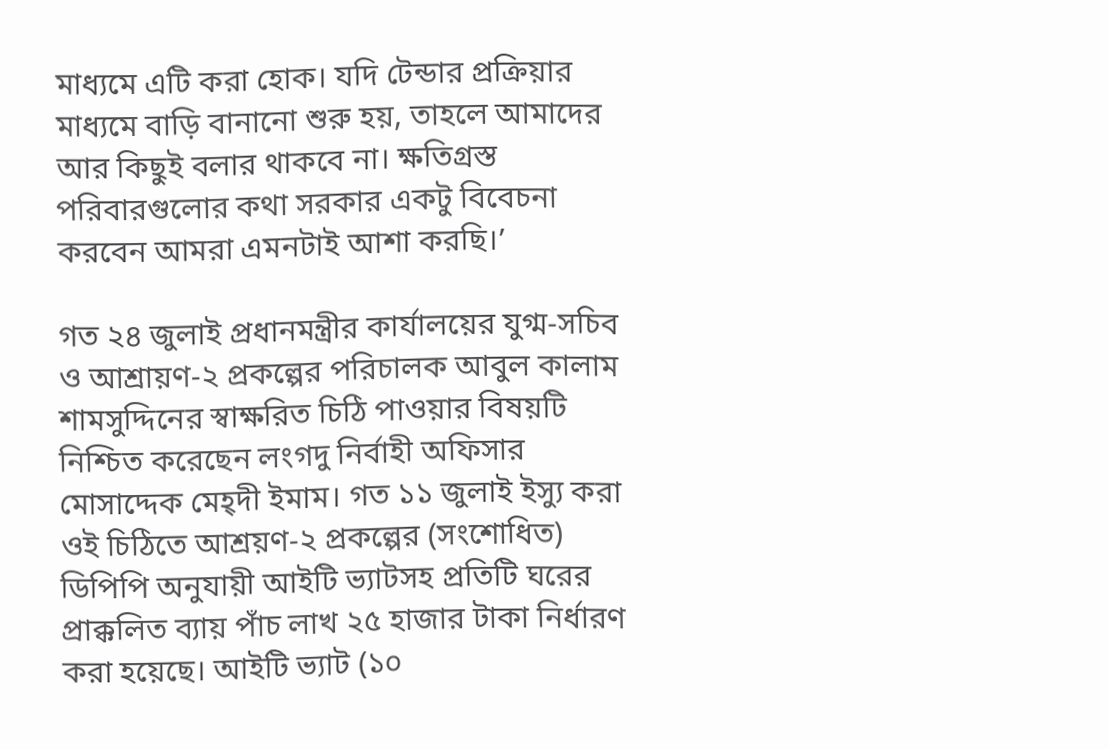মাধ্যমে এটি করা হোক। যদি টেন্ডার প্রক্রিয়ার মাধ্যমে বাড়ি বানানো শুরু হয়, তাহলে আমাদের আর কিছুই বলার থাকবে না। ক্ষতিগ্রস্ত পরিবারগুলোর কথা সরকার একটু বিবেচনা করবেন আমরা এমনটাই আশা করছি।’

গত ২৪ জুলাই প্রধানমন্ত্রীর কার্যালয়ের যুগ্ম-সচিব ও আশ্রায়ণ-২ প্রকল্পের পরিচালক আবুল কালাম শামসুদ্দিনের স্বাক্ষরিত চিঠি পাওয়ার বিষয়টি নিশ্চিত করেছেন লংগদু নির্বাহী অফিসার মোসাদ্দেক মেহ্দী ইমাম। গত ১১ জুলাই ইস্যু করা ওই চিঠিতে আশ্রয়ণ-২ প্রকল্পের (সংশোধিত) ডিপিপি অনুযায়ী আইটি ভ্যাটসহ প্রতিটি ঘরের প্রাক্কলিত ব্যায় পাঁচ লাখ ২৫ হাজার টাকা নির্ধারণ করা হয়েছে। আইটি ভ্যাট (১০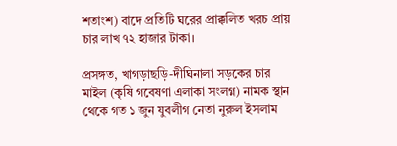শতাংশ) বাদে প্রতিটি ঘরের প্রাক্কলিত খরচ প্রায় চার লাখ ৭২ হাজার টাকা।

প্রসঙ্গত, খাগড়াছড়ি-দীঘিনালা সড়কের চার মাইল (কৃষি গবেষণা এলাকা সংলগ্ন) নামক স্থান থেকে গত ১ জুন যুবলীগ নেতা নুরুল ইসলাম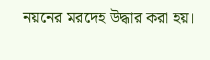নয়নের মরদেহ উদ্ধার করা হয়।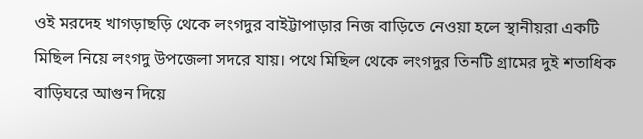ওই মরদেহ খাগড়াছড়ি থেকে লংগদুর বাইট্টাপাড়ার নিজ বাড়িতে নেওয়া হলে স্থানীয়রা একটি মিছিল নিয়ে লংগদু উপজেলা সদরে যায়। পথে মিছিল থেকে লংগদুর তিনটি গ্রামের দুই শতাধিক বাড়িঘরে আগুন দিয়ে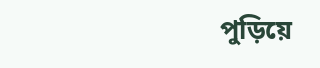পুড়িয়ে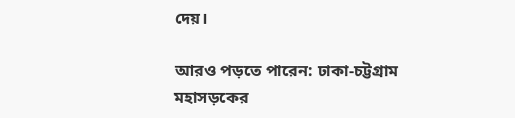দেয়।

আরও পড়তে পারেন: ঢাকা-চট্টগ্রাম মহাসড়কের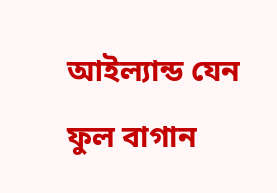আইল্যান্ড যেন ফুল বাগান